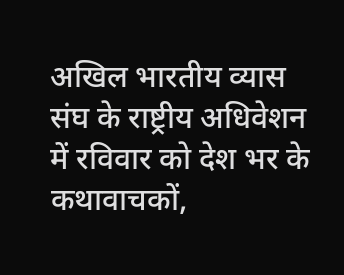अखिल भारतीय व्यास संघ के राष्ट्रीय अधिवेशन में रविवार को देश भर के कथावाचकों,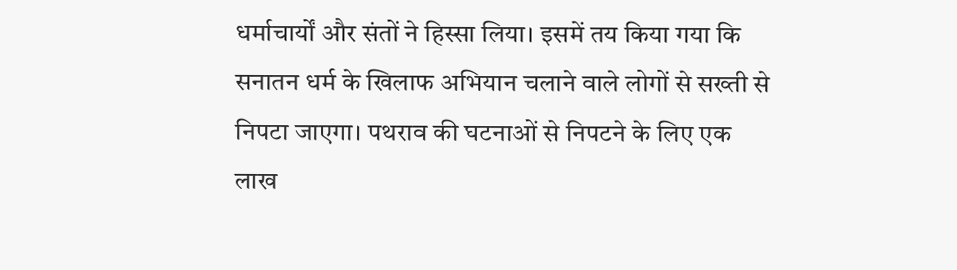धर्माचार्यों और संतों ने हिस्सा लिया। इसमें तय किया गया कि सनातन धर्म के खिलाफ अभियान चलाने वाले लोगों से सख्ती से निपटा जाएगा। पथराव की घटनाओं से निपटने के लिए एक लाख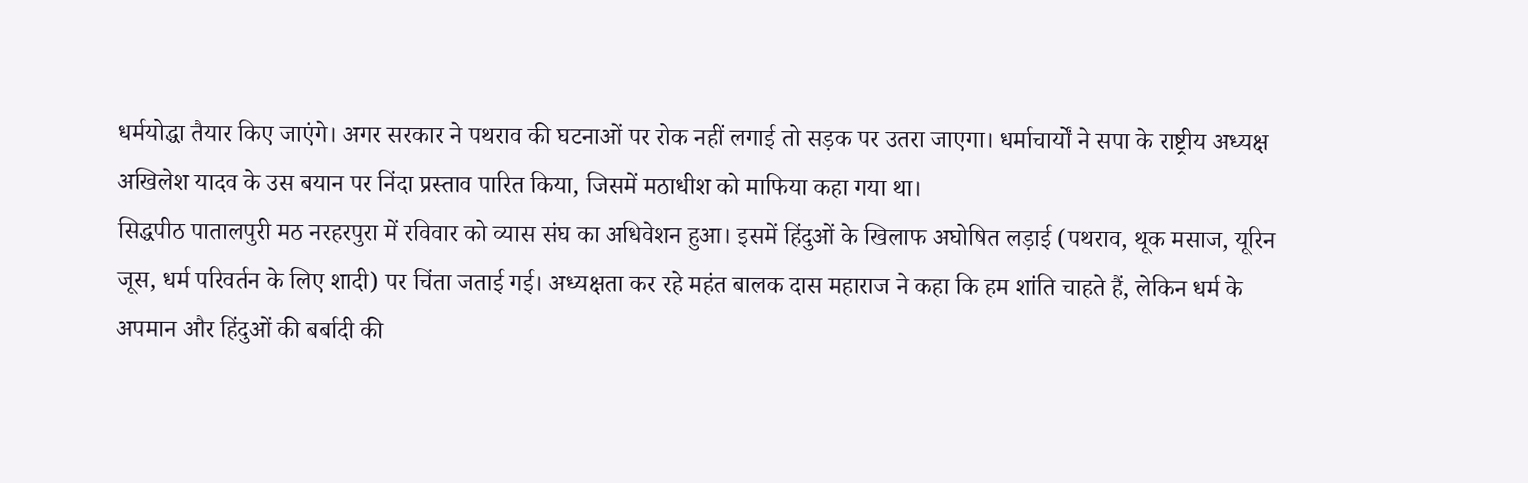धर्मयोद्धा तैयार किए जाएंगे। अगर सरकार ने पथराव की घटनाओं पर रोक नहीं लगाई तो सड़क पर उतरा जाएगा। धर्माचार्यों ने सपा के राष्ट्रीय अध्यक्ष अखिलेश यादव के उस बयान पर निंदा प्रस्ताव पारित किया, जिसमें मठाधीश को माफिया कहा गया था।
सिद्धपीठ पातालपुरी मठ नरहरपुरा में रविवार को व्यास संघ का अधिवेशन हुआ। इसमें हिंदुओं के खिलाफ अघोषित लड़ाई (पथराव, थूक मसाज, यूरिन जूस, धर्म परिवर्तन के लिए शादी) पर चिंता जताई गई। अध्यक्षता कर रहे महंत बालक दास महाराज ने कहा कि हम शांति चाहते हैं, लेकिन धर्म के अपमान और हिंदुओं की बर्बादी की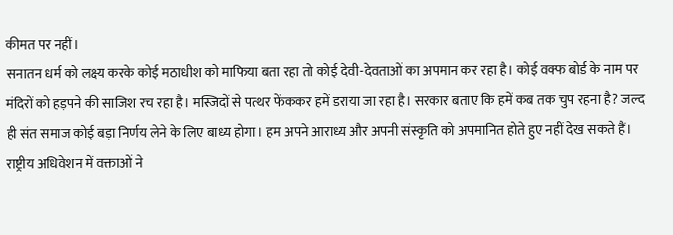कीमत पर नहीं।
सनातन धर्म को लक्ष्य करके कोई मठाधीश को माफिया बता रहा तो कोई देवी-देवताओं का अपमान कर रहा है। कोई वक्फ बोर्ड के नाम पर मंदिरों को हड़पने की साजिश रच रहा है। मस्जिदों से पत्थर फेंककर हमें डराया जा रहा है। सरकार बताए कि हमें कब तक चुप रहना है? जल्द ही संत समाज कोई बड़ा निर्णय लेने के लिए बाध्य होगा। हम अपने आराध्य और अपनी संस्कृति को अपमानित होते हुए नहीं देख सकते हैं।
राष्ट्रीय अधिवेशन में वक्ताओं ने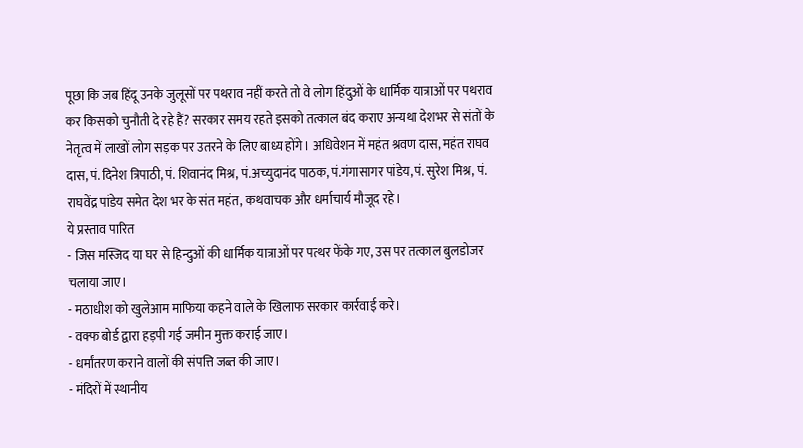पूछा कि जब हिंदू उनके जुलूसों पर पथराव नहीं करते तो वे लोग हिंदुओं के धार्मिक यात्राओं पर पथराव कर किसको चुनौती दे रहे हैं? सरकार समय रहते इसको तत्काल बंद कराए अन्यथा देशभर से संतों के नेतृत्व में लाखों लोग सड़क पर उतरने के लिए बाध्य होंगे। अधिवेशन में महंत श्रवण दास, महंत राघव दास, पं. दिनेश त्रिपाठी, पं. शिवानंद मिश्र, पं.अच्युदानंद पाठक, पं.गंगासागर पांडेय,पं. सुरेश मिश्र, पं. राघवेंद्र पांडेय समेत देश भर के संत महंत, कथवाचक और धर्माचार्य मौजूद रहे।
ये प्रस्ताव पारित
- जिस मस्जिद या घर से हिन्दुओं की धार्मिक यात्राओं पर पत्थर फेंके गए, उस पर तत्काल बुलडोजर चलाया जाए।
- मठाधीश को खुलेआम माफिया कहने वाले के खिलाफ सरकार कार्रवाई करे।
- वक्फ बोर्ड द्वारा हड़पी गई जमीन मुक्त कराई जाए।
- धर्मांतरण कराने वालों की संपत्ति जब्त की जाए।
- मंदिरों में स्थानीय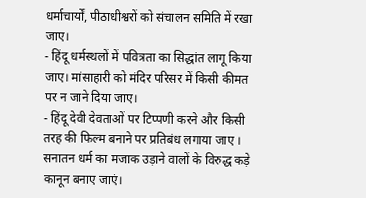धर्माचार्यों, पीठाधीश्वरों को संचालन समिति में रखा जाए।
- हिंदू धर्मस्थलों में पवित्रता का सिद्धांत लागू किया जाए। मांसाहारी को मंदिर परिसर में किसी कीमत पर न जाने दिया जाए।
- हिंदू देवी देवताओं पर टिप्पणी करने और किसी तरह की फिल्म बनाने पर प्रतिबंध लगाया जाए । सनातन धर्म का मजाक उड़ाने वालों के विरुद्ध कड़े कानून बनाए जाएं।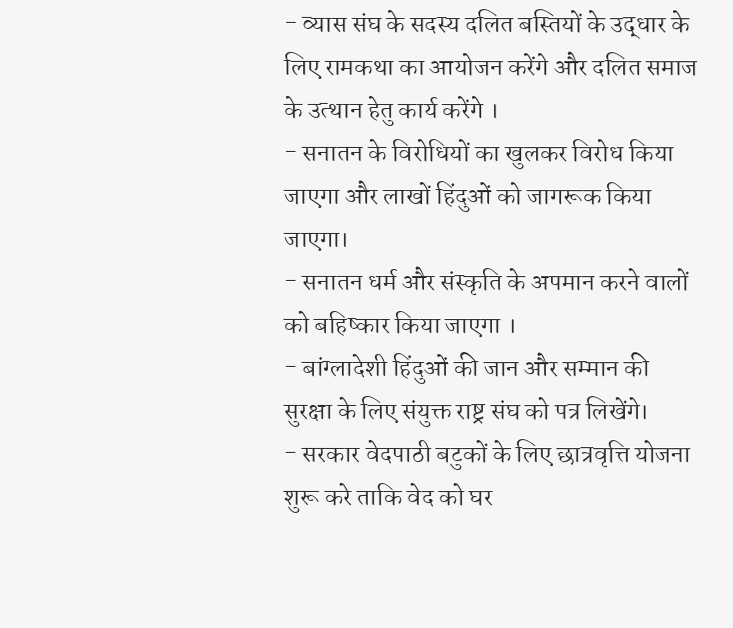- व्यास संघ के सदस्य दलित बस्तियों के उद्धार के लिए रामकथा का आयोजन करेंगे और दलित समाज के उत्थान हेतु कार्य करेंगे ।
- सनातन के विरोधियों का खुलकर विरोध किया जाएगा और लाखों हिंदुओं को जागरूक किया जाएगा।
- सनातन धर्म और संस्कृति के अपमान करने वालों को बहिष्कार किया जाएगा ।
- बांग्लादेशी हिंदुओं की जान और सम्मान की सुरक्षा के लिए संयुक्त राष्ट्र संघ को पत्र लिखेंगे।
- सरकार वेदपाठी बटुकों के लिए छात्रवृत्ति योजना शुरू करे ताकि वेद को घर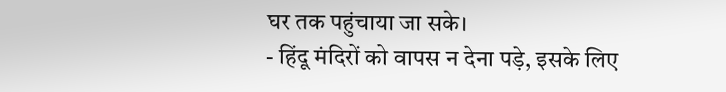घर तक पहुंचाया जा सके।
- हिंदू मंदिरों को वापस न देना पड़े, इसके लिए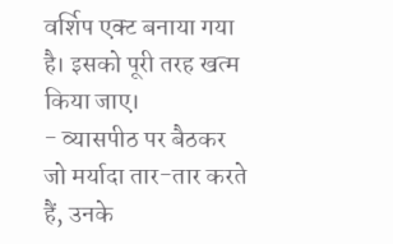वर्शिप एक्ट बनाया गया है। इसको पूरी तरह खत्म किया जाए।
- व्यासपीठ पर बैठकर जो मर्यादा तार-तार करते हैं, उनके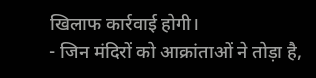खिलाफ कार्रवाई होगी।
- जिन मंदिरों को आक्रांताओं ने तोड़ा है,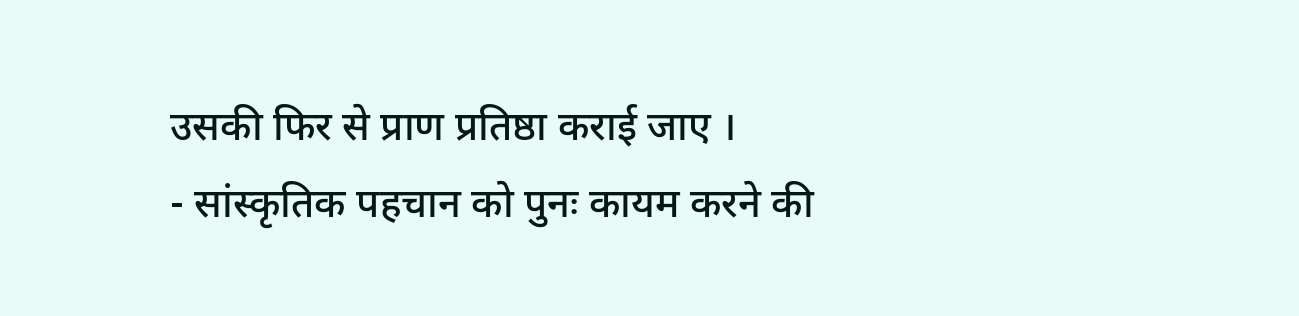उसकी फिर से प्राण प्रतिष्ठा कराई जाए ।
- सांस्कृतिक पहचान को पुनः कायम करने की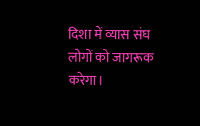दिशा में व्यास संघ लोगों को जागरूक करेगा।